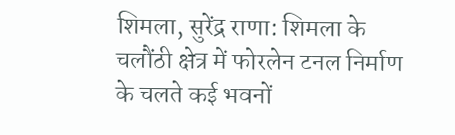शिमला, सुरेंद्र राणा: शिमला के चलौंठी क्षेत्र में फोरलेन टनल निर्माण के चलते कई भवनों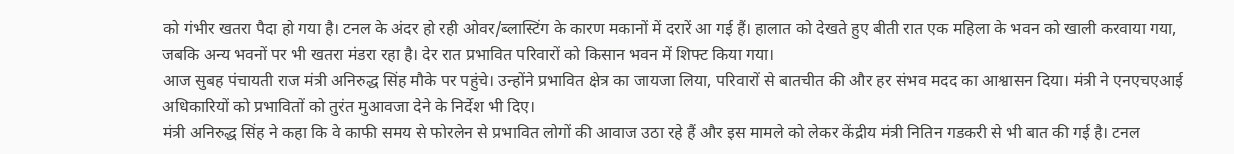को गंभीर खतरा पैदा हो गया है। टनल के अंदर हो रही ओवर/ब्लास्टिंग के कारण मकानों में दरारें आ गई हैं। हालात को देखते हुए बीती रात एक महिला के भवन को खाली करवाया गया, जबकि अन्य भवनों पर भी खतरा मंडरा रहा है। देर रात प्रभावित परिवारों को किसान भवन में शिफ्ट किया गया।
आज सुबह पंचायती राज मंत्री अनिरुद्ध सिंह मौके पर पहुंचे। उन्होंने प्रभावित क्षेत्र का जायजा लिया, परिवारों से बातचीत की और हर संभव मदद का आश्वासन दिया। मंत्री ने एनएचएआई अधिकारियों को प्रभावितों को तुरंत मुआवजा देने के निर्देश भी दिए।
मंत्री अनिरुद्ध सिंह ने कहा कि वे काफी समय से फोरलेन से प्रभावित लोगों की आवाज उठा रहे हैं और इस मामले को लेकर केंद्रीय मंत्री नितिन गडकरी से भी बात की गई है। टनल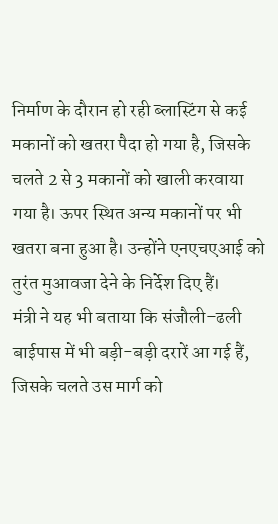निर्माण के दौरान हो रही ब्लास्टिंग से कई मकानों को खतरा पैदा हो गया है, जिसके चलते 2 से 3 मकानों को खाली करवाया गया है। ऊपर स्थित अन्य मकानों पर भी खतरा बना हुआ है। उन्होंने एनएचएआई को तुरंत मुआवजा देने के निर्देश दिए हैं।
मंत्री ने यह भी बताया कि संजौली–ढली बाईपास में भी बड़ी-बड़ी दरारें आ गई हैं, जिसके चलते उस मार्ग को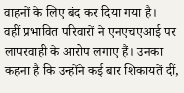वाहनों के लिए बंद कर दिया गया है।
वहीं प्रभावित परिवारों ने एनएचएआई पर लापरवाही के आरोप लगाए हैं। उनका कहना है कि उन्होंने कई बार शिकायतें दीं,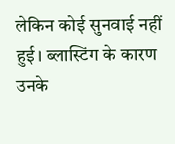लेकिन कोई सुनवाई नहीं हुई। ब्लास्टिंग के कारण उनके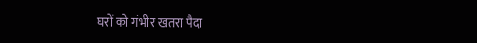घरों को गंभीर खतरा पैदा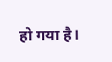हो गया है।